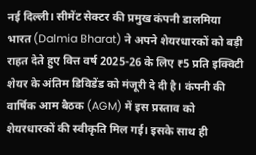नई दिल्ली। सीमेंट सेक्टर की प्रमुख कंपनी डालमिया भारत (Dalmia Bharat) ने अपने शेयरधारकों को बड़ी राहत देते हुए वित्त वर्ष 2025-26 के लिए ₹5 प्रति इक्विटी शेयर के अंतिम डिविडेंड को मंजूरी दे दी है। कंपनी की वार्षिक आम बैठक (AGM) में इस प्रस्ताव को शेयरधारकों की स्वीकृति मिल गई। इसके साथ ही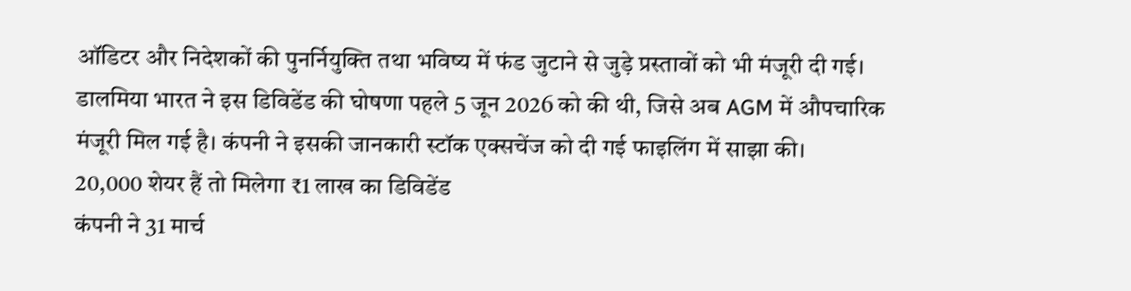ऑडिटर और निदेशकों की पुनर्नियुक्ति तथा भविष्य में फंड जुटाने से जुड़े प्रस्तावों को भी मंजूरी दी गई।
डालमिया भारत ने इस डिविडेंड की घोषणा पहले 5 जून 2026 को की थी, जिसे अब AGM में औपचारिक मंजूरी मिल गई है। कंपनी ने इसकी जानकारी स्टॉक एक्सचेंज को दी गई फाइलिंग में साझा की।
20,000 शेयर हैं तो मिलेगा ₹1 लाख का डिविडेंड
कंपनी ने 31 मार्च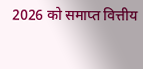2026 को समाप्त वित्तीय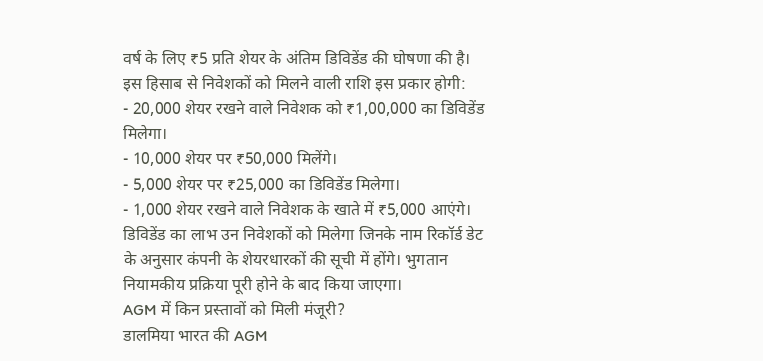वर्ष के लिए ₹5 प्रति शेयर के अंतिम डिविडेंड की घोषणा की है।
इस हिसाब से निवेशकों को मिलने वाली राशि इस प्रकार होगी:
- 20,000 शेयर रखने वाले निवेशक को ₹1,00,000 का डिविडेंड मिलेगा।
- 10,000 शेयर पर ₹50,000 मिलेंगे।
- 5,000 शेयर पर ₹25,000 का डिविडेंड मिलेगा।
- 1,000 शेयर रखने वाले निवेशक के खाते में ₹5,000 आएंगे।
डिविडेंड का लाभ उन निवेशकों को मिलेगा जिनके नाम रिकॉर्ड डेट के अनुसार कंपनी के शेयरधारकों की सूची में होंगे। भुगतान नियामकीय प्रक्रिया पूरी होने के बाद किया जाएगा।
AGM में किन प्रस्तावों को मिली मंजूरी?
डालमिया भारत की AGM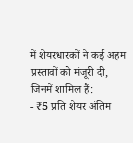में शेयरधारकों ने कई अहम प्रस्तावों को मंजूरी दी, जिनमें शामिल हैं:
- ₹5 प्रति शेयर अंतिम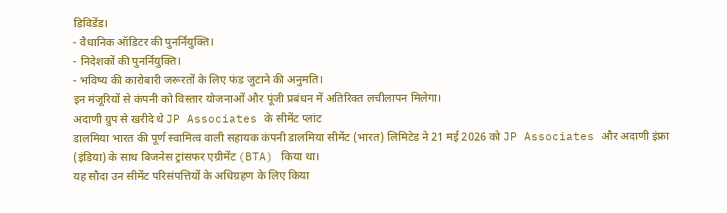डिविडेंड।
- वैधानिक ऑडिटर की पुनर्नियुक्ति।
- निदेशकों की पुनर्नियुक्ति।
- भविष्य की कारोबारी जरूरतों के लिए फंड जुटाने की अनुमति।
इन मंजूरियों से कंपनी को विस्तार योजनाओं और पूंजी प्रबंधन में अतिरिक्त लचीलापन मिलेगा।
अदाणी ग्रुप से खरीदे थे JP Associates के सीमेंट प्लांट
डालमिया भारत की पूर्ण स्वामित्व वाली सहायक कंपनी डालमिया सीमेंट (भारत) लिमिटेड ने 21 मई 2026 को JP Associates और अदाणी इंफ्रा (इंडिया) के साथ बिजनेस ट्रांसफर एग्रीमेंट (BTA) किया था।
यह सौदा उन सीमेंट परिसंपत्तियों के अधिग्रहण के लिए किया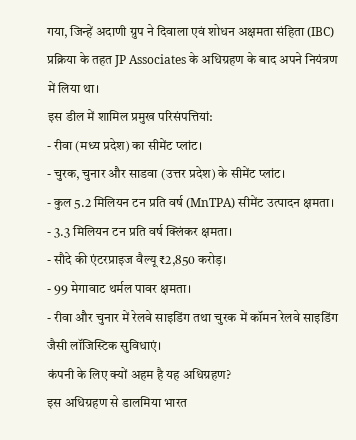गया, जिन्हें अदाणी ग्रुप ने दिवाला एवं शोधन अक्षमता संहिता (IBC) प्रक्रिया के तहत JP Associates के अधिग्रहण के बाद अपने नियंत्रण में लिया था।
इस डील में शामिल प्रमुख परिसंपत्तियां:
- रीवा (मध्य प्रदेश) का सीमेंट प्लांट।
- चुरक, चुनार और साडवा (उत्तर प्रदेश) के सीमेंट प्लांट।
- कुल 5.2 मिलियन टन प्रति वर्ष (MnTPA) सीमेंट उत्पादन क्षमता।
- 3.3 मिलियन टन प्रति वर्ष क्लिंकर क्षमता।
- सौदे की एंटरप्राइज वैल्यू ₹2,850 करोड़।
- 99 मेगावाट थर्मल पावर क्षमता।
- रीवा और चुनार में रेलवे साइडिंग तथा चुरक में कॉमन रेलवे साइडिंग जैसी लॉजिस्टिक सुविधाएं।
कंपनी के लिए क्यों अहम है यह अधिग्रहण?
इस अधिग्रहण से डालमिया भारत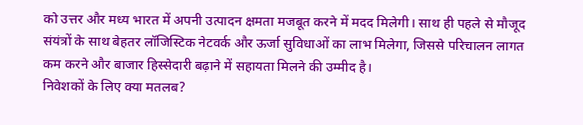को उत्तर और मध्य भारत में अपनी उत्पादन क्षमता मजबूत करने में मदद मिलेगी। साथ ही पहले से मौजूद संयंत्रों के साथ बेहतर लॉजिस्टिक नेटवर्क और ऊर्जा सुविधाओं का लाभ मिलेगा, जिससे परिचालन लागत कम करने और बाजार हिस्सेदारी बढ़ाने में सहायता मिलने की उम्मीद है।
निवेशकों के लिए क्या मतलब?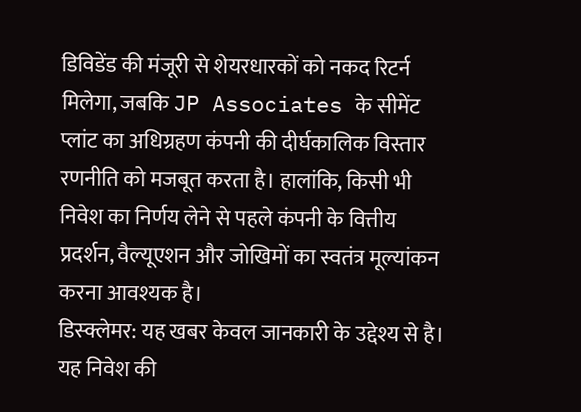डिविडेंड की मंजूरी से शेयरधारकों को नकद रिटर्न मिलेगा, जबकि JP Associates के सीमेंट प्लांट का अधिग्रहण कंपनी की दीर्घकालिक विस्तार रणनीति को मजबूत करता है। हालांकि, किसी भी निवेश का निर्णय लेने से पहले कंपनी के वित्तीय प्रदर्शन, वैल्यूएशन और जोखिमों का स्वतंत्र मूल्यांकन करना आवश्यक है।
डिस्क्लेमर: यह खबर केवल जानकारी के उद्देश्य से है। यह निवेश की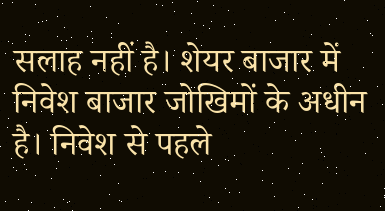सलाह नहीं है। शेयर बाजार में निवेश बाजार जोखिमों के अधीन है। निवेश से पहले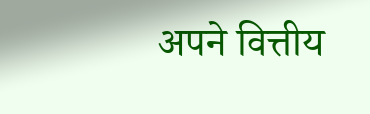अपने वित्तीय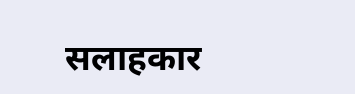सलाहकार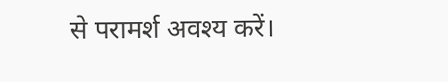से परामर्श अवश्य करें।